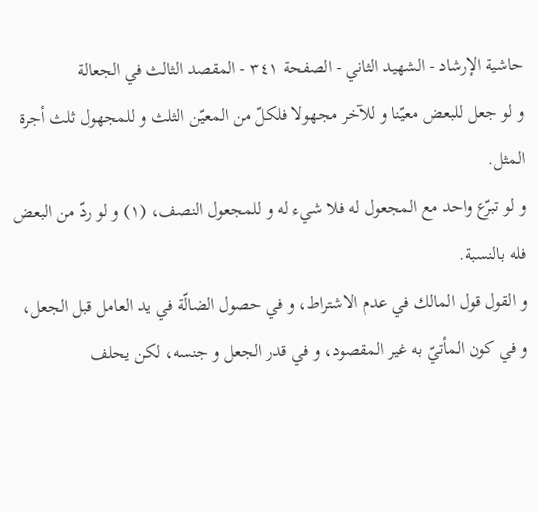حاشية الإرشاد - الشهيد الثاني - الصفحة ٣٤١ - المقصد الثالث في الجعالة
و لو جعل للبعض معيّنا و للآخر مجهولا فلكلّ من المعيّن الثلث و للمجهول ثلث أجرة المثل.
و لو تبرّع واحد مع المجعول له فلا شيء له و للمجعول النصف، (١) و لو ردّ من البعض فله بالنسبة.
و القول قول المالك في عدم الاشتراط، و في حصول الضالّة في يد العامل قبل الجعل، و في كون المأتيّ به غير المقصود، و في قدر الجعل و جنسه، لكن يحلف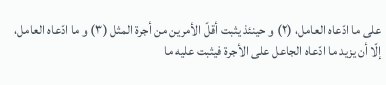على ما ادّعاه العامل، (٢) و حينئذ يثبت أقلّ الأمرين من أجرة المثل (٣) و ما ادّعاه العامل، إلّا أن يزيد ما ادّعاه الجاعل على الأجرة فيثبت عليه ما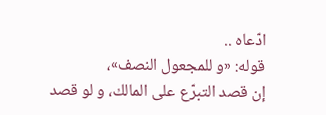ادّعاه ..
قوله: «و للمجعول النصف»،
إن قصد التبرّع على المالك، و لو قصد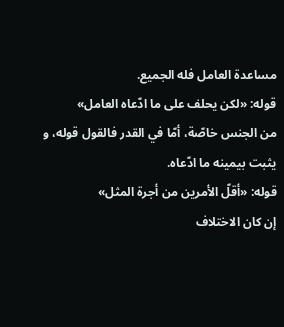مساعدة العامل فله الجميع.
قوله: «لكن يحلف على ما ادّعاه العامل»
من الجنس خاصّة، أمّا في القدر فالقول قوله، و يثبت بيمينه ما ادّعاه.
قوله: «أقلّ الأمرين من أجرة المثل»
إن كان الاختلاف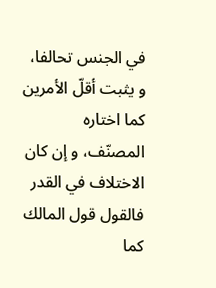في الجنس تحالفا، و يثبت أقلّ الأمرين كما اختاره المصنّف، و إن كان الاختلاف في القدر فالقول قول المالك كما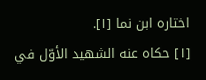اختاره ابن نما [١].
[١] حكاه عنه الشهيد الأوّل في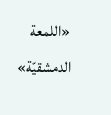«اللمعة الدمشقيّة»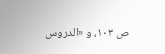ص ١٠٣، و «الدروس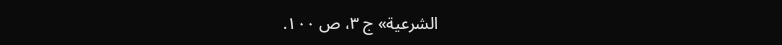الشرعية» ج ٣، ص ١٠٠.